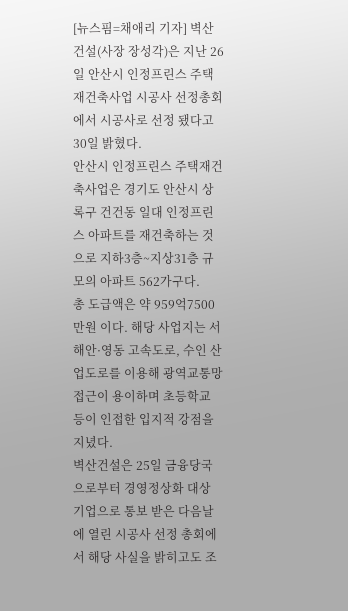[뉴스핌=채애리 기자] 벽산건설(사장 장성각)은 지난 26일 안산시 인정프린스 주택재건축사업 시공사 선정총회에서 시공사로 선정 됐다고 30일 밝혔다.
안산시 인정프린스 주택재건축사업은 경기도 안산시 상록구 건건동 일대 인정프린스 아파트를 재건축하는 것으로 지하3층~지상31층 규모의 아파트 562가구다.
총 도급액은 약 959억7500만원 이다. 해당 사업지는 서해안·영동 고속도로, 수인 산업도로를 이용해 광역교통망 접근이 용이하며 초등학교 등이 인접한 입지적 강점을 지녔다.
벽산건설은 25일 금융당국으로부터 경영정상화 대상 기업으로 통보 받은 다음날에 열린 시공사 선정 총회에서 해당 사실을 밝히고도 조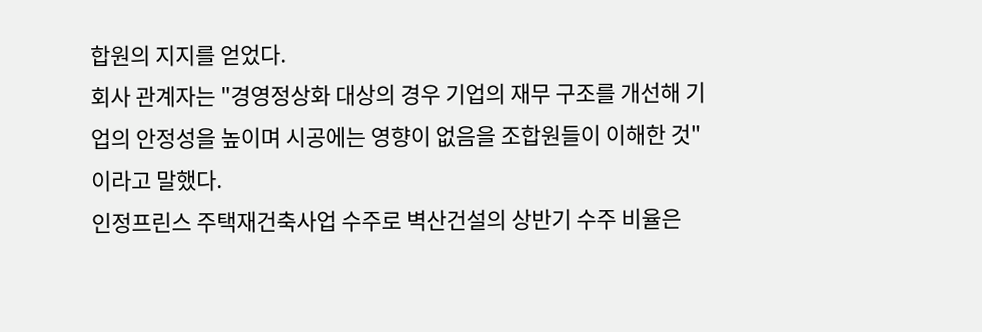합원의 지지를 얻었다.
회사 관계자는 "경영정상화 대상의 경우 기업의 재무 구조를 개선해 기업의 안정성을 높이며 시공에는 영향이 없음을 조합원들이 이해한 것"이라고 말했다.
인정프린스 주택재건축사업 수주로 벽산건설의 상반기 수주 비율은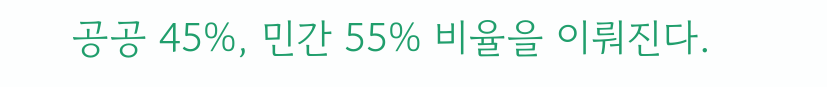공공 45%, 민간 55% 비율을 이뤄진다.